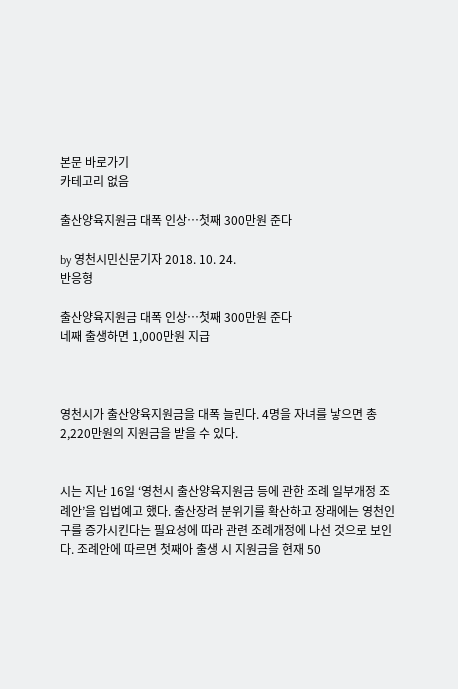본문 바로가기
카테고리 없음

출산양육지원금 대폭 인상…첫째 300만원 준다

by 영천시민신문기자 2018. 10. 24.
반응형

출산양육지원금 대폭 인상…첫째 300만원 준다
네째 출생하면 1,000만원 지급



영천시가 출산양육지원금을 대폭 늘린다. 4명을 자녀를 낳으면 총 2,220만원의 지원금을 받을 수 있다.


시는 지난 16일 ‘영천시 출산양육지원금 등에 관한 조례 일부개정 조례안’을 입법예고 했다. 출산장려 분위기를 확산하고 장래에는 영천인구를 증가시킨다는 필요성에 따라 관련 조례개정에 나선 것으로 보인다. 조례안에 따르면 첫째아 출생 시 지원금을 현재 50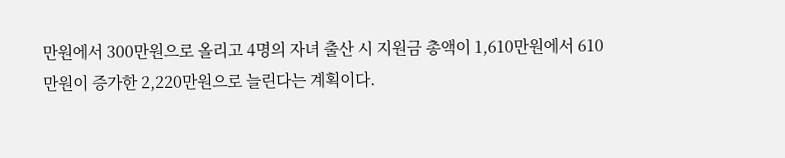만원에서 300만원으로 올리고 4명의 자녀 출산 시 지원금 총액이 1,610만원에서 610만원이 증가한 2,220만원으로 늘린다는 계획이다.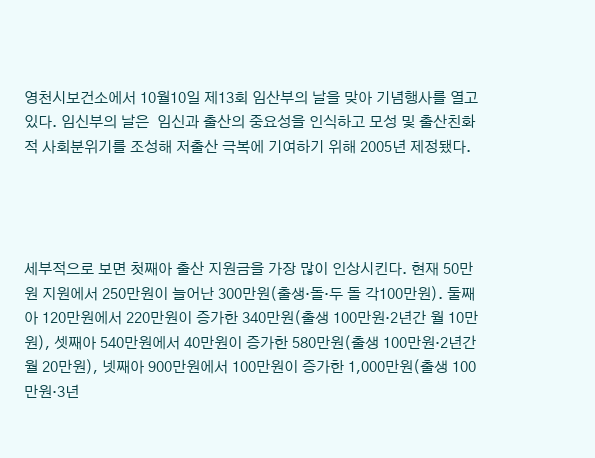영천시보건소에서 10월10일 제13회 임산부의 날을 맞아 기념행사를 열고 있다. 임신부의 날은  임신과 출산의 중요성을 인식하고 모성 및 출산친화적 사회분위기를 조성해 저출산 극복에 기여하기 위해 2005년 제정됐다.




세부적으로 보면 첫째아 출산 지원금을 가장 많이 인상시킨다. 현재 50만원 지원에서 250만원이 늘어난 300만원(출생·돌·두 돌 각100만원). 둘째아 120만원에서 220만원이 증가한 340만원(출생 100만원·2년간 월 10만원), 셋째아 540만원에서 40만원이 증가한 580만원(출생 100만원·2년간 월 20만원), 넷째아 900만원에서 100만원이 증가한 1,000만원(출생 100만원·3년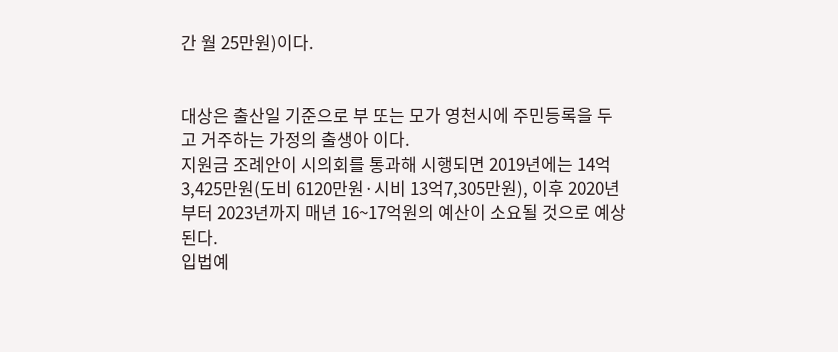간 월 25만원)이다.


대상은 출산일 기준으로 부 또는 모가 영천시에 주민등록을 두고 거주하는 가정의 출생아 이다.
지원금 조례안이 시의회를 통과해 시행되면 2019년에는 14억3,425만원(도비 6120만원·시비 13억7,305만원), 이후 2020년부터 2023년까지 매년 16~17억원의 예산이 소요될 것으로 예상된다.
입법예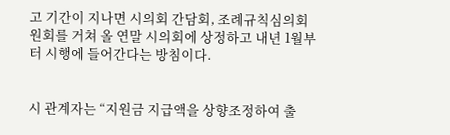고 기간이 지나면 시의회 간담회, 조례규칙심의회원회를 거쳐 올 연말 시의회에 상정하고 내년 1월부터 시행에 들어간다는 방침이다.


시 관계자는 “지원금 지급액을 상향조정하여 출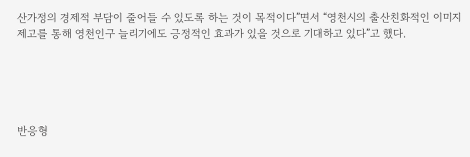산가정의 경제적 부담이 줄어들 수 있도록 하는 것이 목적이다”면서 “영천시의 출산친화적인 이미지 제고를 통해 영천인구 늘리기에도 긍정적인 효과가 있을 것으로 기대하고 있다”고 했다.





반응형